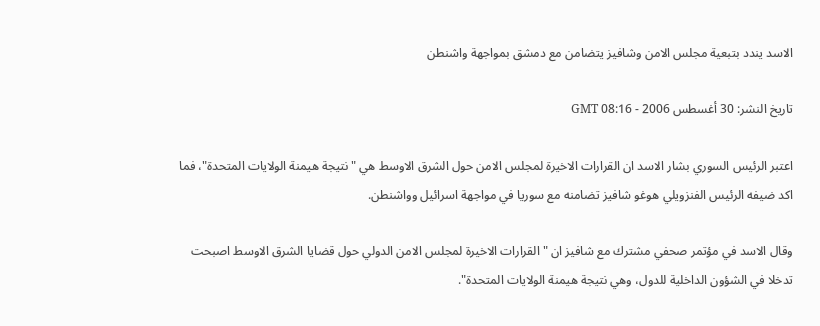الاسد يندد بتبعية مجلس الامن وشافيز يتضامن مع دمشق بمواجهة واشنطن

تاريخ النشر: 30 أغسطس 2006 - 08:16 GMT

اعتبر الرئيس السوري بشار الاسد ان القرارات الاخيرة لمجلس الامن حول الشرق الاوسط هي "نتيجة هيمنة الولايات المتحدة"، فما اكد ضيفه الرئيس الفنزويلي هوغو شافيز تضامنه مع سوريا في مواجهة اسرائيل وواشنطن.

وقال الاسد في مؤتمر صحفي مشترك مع شافيز ان "القرارات الاخيرة لمجلس الامن الدولي حول قضايا الشرق الاوسط اصبحت تدخلا في الشؤون الداخلية للدول، وهي نتيجة هيمنة الولايات المتحدة".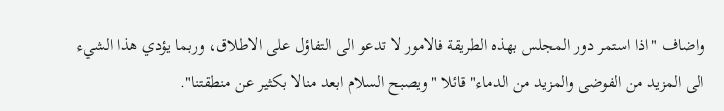واضاف "اذا استمر دور المجلس بهذه الطريقة فالامور لا تدعو الى التفاؤل على الاطلاق، وربما يؤدي هذا الشيء الى المزيد من الفوضى والمزيد من الدماء" قائلا "ويصبح السلام ابعد منالا بكثير عن منطقتنا".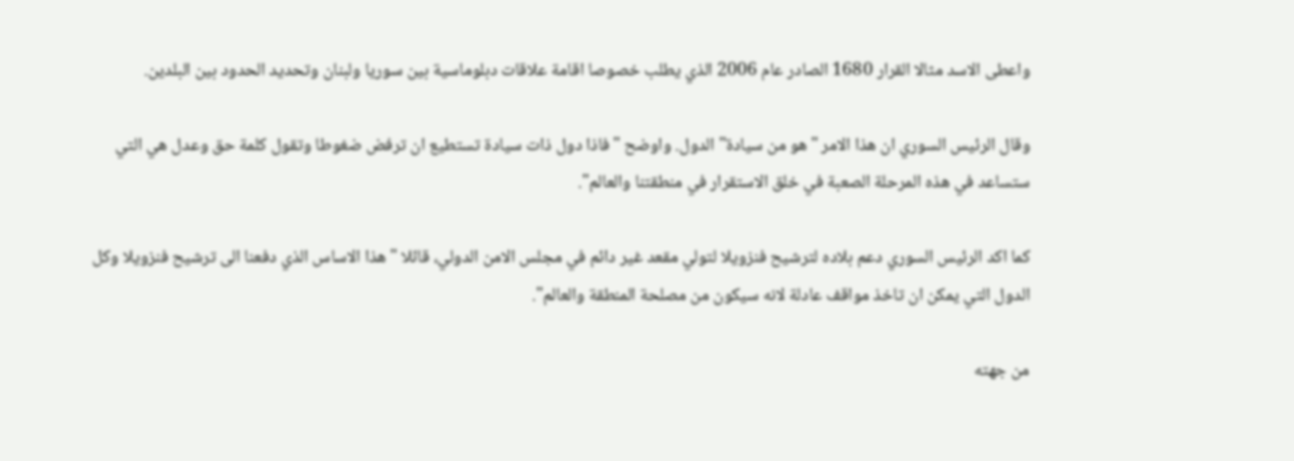واعطى الاسد مثالا القرار 1680 الصادر عام 2006 الذي يطلب خصوصا اقامة علاقات دبلوماسية بين سوريا ولبنان وتحديد الحدود بين البلدين.

وقال الرئيس السوري ان هذا الامر "هو من سيادة" الدول. واوضح "فاذا دول ذات سيادة تستطيع ان ترفض ضغوطا وتقول كلمة حق وعدل هي التي ستساعد في هذه المرحلة الصعبة في خلق الاستقرار في منطقتنا والعالم".

كما اكد الرئيس السوري دعم بلاده لترشيح فنزويلا لتولي مقعد غير دائم في مجلس الامن الدولي، قائلا "هذا الاساس الذي دفعنا الى ترشيح فنزويلا وكل الدول التي يمكن ان تاخذ مواقف عادلة لانه سيكون من مصلحة المنطقة والعالم".

من جهته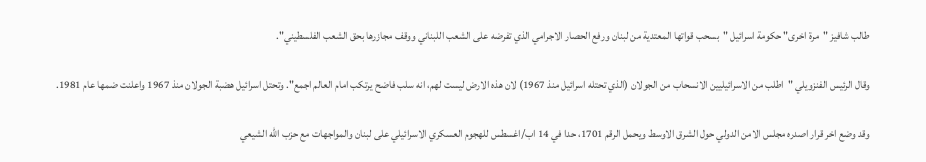طالب شافيز "مرة اخرى" حكومة اسرائيل "بسحب قواتها المعتدية من لبنان ورفع الحصار الاجرامي الذي تفرضه على الشعب اللبناني ووقف مجازرها بحق الشعب الفلسطيني".

وقال الرئيس الفنزويلي "اطلب من الاسرائيليين الانسحاب من الجولان (الذي تحتله اسرائيل منذ 1967) لان هذه الارض ليست لهم، انه سلب فاضح يرتكب امام العالم اجمع". وتحتل اسرائيل هضبة الجولان منذ 1967 واعلنت ضمها عام 1981.

وقد وضع اخر قرار اصدره مجلس الامن الدولي حول الشرق الاوسط ويحمل الرقم 1701، حدا في 14 اب/اغسطس للهجوم العسكري الاسرائيلي على لبنان والمواجهات مع حزب الله الشيعي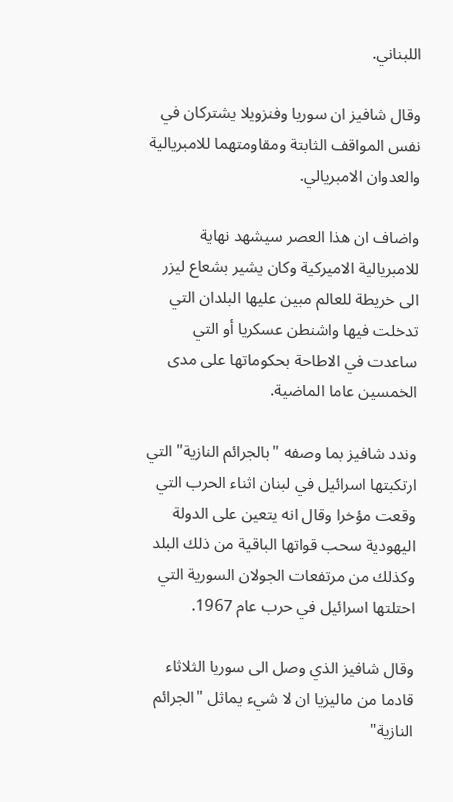اللبناني.

وقال شافيز ان سوريا وفنزويلا يشتركان في نفس المواقف الثابتة ومقاومتهما للامبريالية والعدوان الامبريالي.

واضاف ان هذا العصر سيشهد نهاية للامبريالية الاميركية وكان يشير بشعاع ليزر الى خريطة للعالم مبين عليها البلدان التي تدخلت فيها واشنطن عسكريا أو التي ساعدت في الاطاحة بحكوماتها على مدى الخمسين عاما الماضية.

وندد شافيز بما وصفه "بالجرائم النازية" التي ارتكبتها اسرائيل في لبنان اثناء الحرب التي وقعت مؤخرا وقال انه يتعين على الدولة اليهودية سحب قواتها الباقية من ذلك البلد وكذلك من مرتفعات الجولان السورية التي احتلتها اسرائيل في حرب عام 1967.

وقال شافيز الذي وصل الى سوريا الثلاثاء قادما من ماليزيا ان لا شيء يماثل "الجرائم النازية"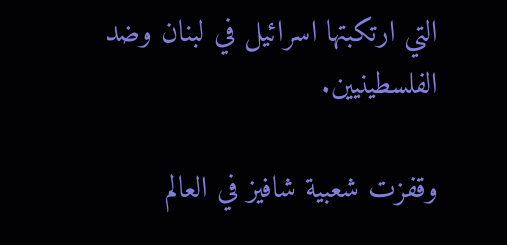التي ارتكبتها اسرائيل في لبنان وضد الفلسطينيين.

وقفزت شعبية شافيز في العالم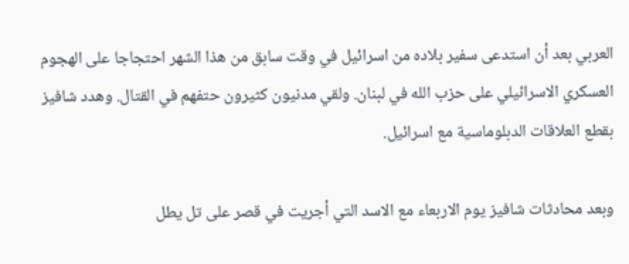العربي بعد أن استدعى سفير بلاده من اسرائيل في وقت سابق من هذا الشهر احتجاجا على الهجوم العسكري الاسرائيلي على حزب الله في لبنان. ولقي مدنيون كثيرون حتفهم في القتال. وهدد شافيز بقطع العلاقات الدبلوماسية مع اسرائيل.

وبعد محادثات شافيز يوم الاربعاء مع الاسد التي أجريت في قصر على تل يطل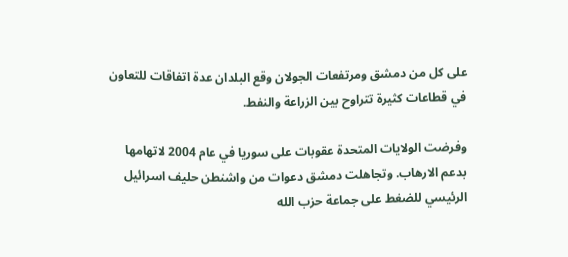على كل من دمشق ومرتفعات الجولان وقع البلدان عدة اتفاقات للتعاون في قطاعات كثيرة تتراوح بين الزراعة والنفط.

وفرضت الولايات المتحدة عقوبات على سوريا في عام 2004 لاتهامها بدعم الارهاب. وتجاهلت دمشق دعوات من واشنطن حليف اسرائيل الرئيسي للضغط على جماعة حزب الله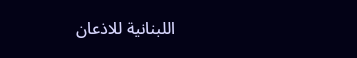اللبنانية للاذعان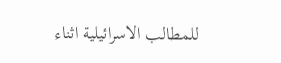للمطالب الاسرائيلية اثناء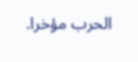الحرب مؤخرا.